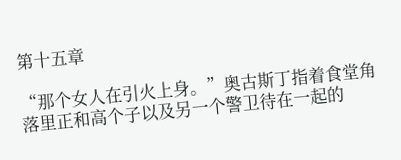第十五章

“那个女人在引火上身。”奥古斯丁指着食堂角落里正和高个子以及另一个警卫待在一起的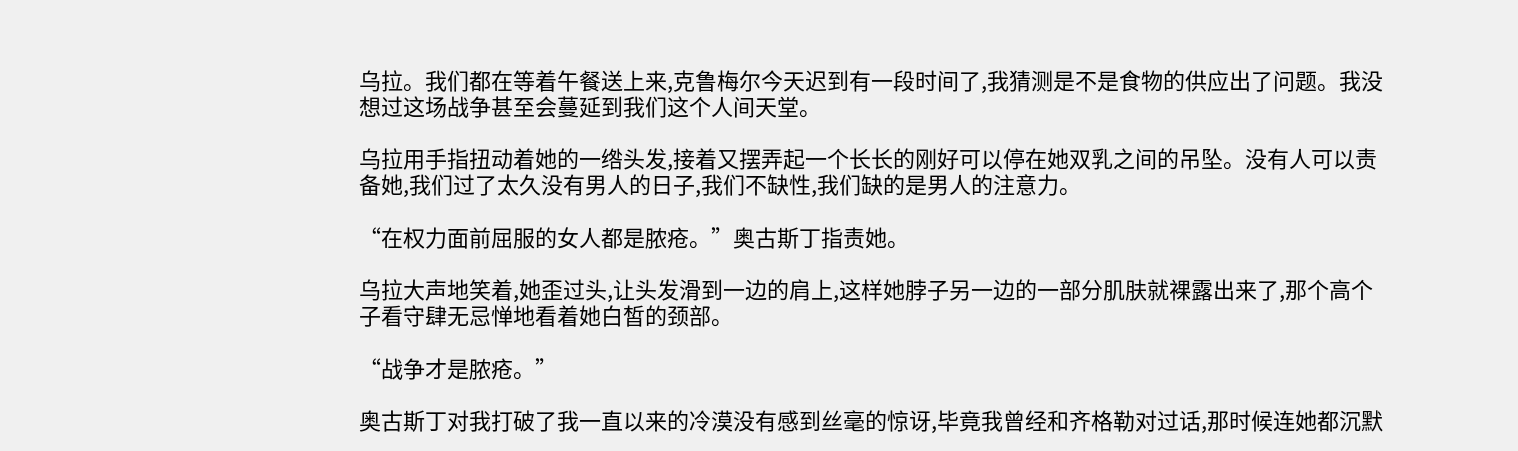乌拉。我们都在等着午餐送上来,克鲁梅尔今天迟到有一段时间了,我猜测是不是食物的供应出了问题。我没想过这场战争甚至会蔓延到我们这个人间天堂。

乌拉用手指扭动着她的一绺头发,接着又摆弄起一个长长的刚好可以停在她双乳之间的吊坠。没有人可以责备她,我们过了太久没有男人的日子,我们不缺性,我们缺的是男人的注意力。

“在权力面前屈服的女人都是脓疮。”奥古斯丁指责她。

乌拉大声地笑着,她歪过头,让头发滑到一边的肩上,这样她脖子另一边的一部分肌肤就裸露出来了,那个高个子看守肆无忌惮地看着她白皙的颈部。

“战争才是脓疮。”

奥古斯丁对我打破了我一直以来的冷漠没有感到丝毫的惊讶,毕竟我曾经和齐格勒对过话,那时候连她都沉默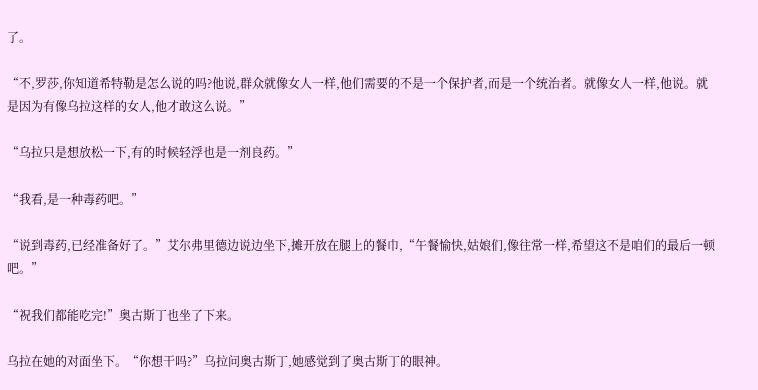了。

“不,罗莎,你知道希特勒是怎么说的吗?他说,群众就像女人一样,他们需要的不是一个保护者,而是一个统治者。就像女人一样,他说。就是因为有像乌拉这样的女人,他才敢这么说。”

“乌拉只是想放松一下,有的时候轻浮也是一剂良药。”

“我看,是一种毒药吧。”

“说到毒药,已经准备好了。”艾尔弗里德边说边坐下,摊开放在腿上的餐巾,“午餐愉快,姑娘们,像往常一样,希望这不是咱们的最后一顿吧。”

“祝我们都能吃完!”奥古斯丁也坐了下来。

乌拉在她的对面坐下。“你想干吗?”乌拉问奥古斯丁,她感觉到了奥古斯丁的眼神。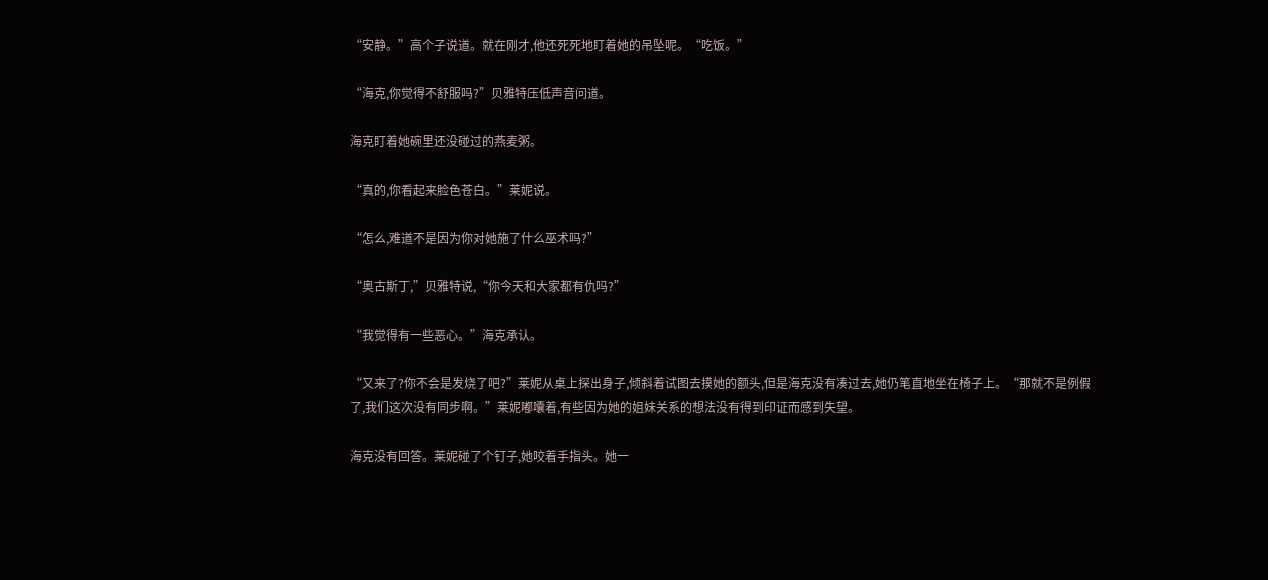“安静。”高个子说道。就在刚才,他还死死地盯着她的吊坠呢。“吃饭。”

“海克,你觉得不舒服吗?”贝雅特压低声音问道。

海克盯着她碗里还没碰过的燕麦粥。

“真的,你看起来脸色苍白。”莱妮说。

“怎么,难道不是因为你对她施了什么巫术吗?”

“奥古斯丁,”贝雅特说,“你今天和大家都有仇吗?”

“我觉得有一些恶心。”海克承认。

“又来了?你不会是发烧了吧?”莱妮从桌上探出身子,倾斜着试图去摸她的额头,但是海克没有凑过去,她仍笔直地坐在椅子上。“那就不是例假了,我们这次没有同步啊。”莱妮嘟囔着,有些因为她的姐妹关系的想法没有得到印证而感到失望。

海克没有回答。莱妮碰了个钉子,她咬着手指头。她一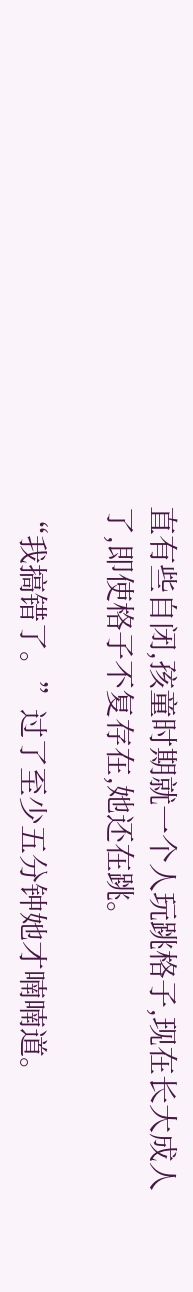直有些自闭,孩童时期就一个人玩跳格子,现在长大成人了,即使格子不复存在,她还在跳。

“我搞错了。”过了至少五分钟她才喃喃道。